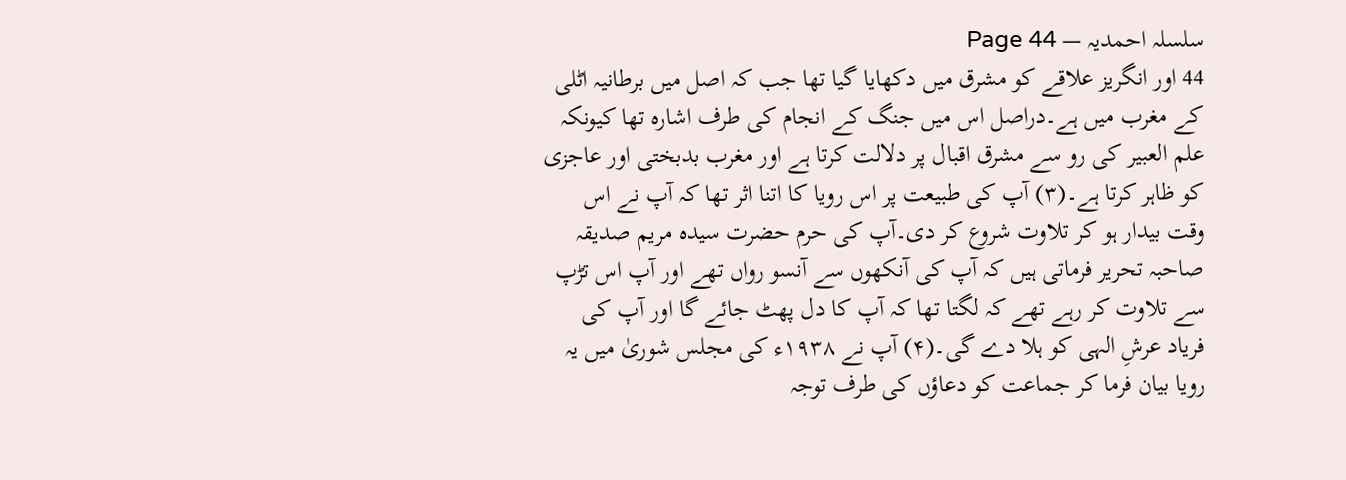سلسلہ احمدیہ — Page 44
44 اور انگریز علاقے کو مشرق میں دکھایا گیا تھا جب کہ اصل میں برطانیہ اٹلی کے مغرب میں ہے۔دراصل اس میں جنگ کے انجام کی طرف اشارہ تھا کیونکہ علم العبیر کی رو سے مشرق اقبال پر دلالت کرتا ہے اور مغرب بدبختی اور عاجزی کو ظاہر کرتا ہے۔(۳) آپ کی طبیعت پر اس رویا کا اتنا اثر تھا کہ آپ نے اس وقت بیدار ہو کر تلاوت شروع کر دی۔آپ کی حرم حضرت سیدہ مریم صدیقہ صاحبہ تحریر فرماتی ہیں کہ آپ کی آنکھوں سے آنسو رواں تھے اور آپ اس تڑپ سے تلاوت کر رہے تھے کہ لگتا تھا کہ آپ کا دل پھٹ جائے گا اور آپ کی فریاد عرشِ الہی کو ہلا دے گی۔(۴) آپ نے ۱۹۳۸ء کی مجلس شوریٰ میں یہ رویا بیان فرما کر جماعت کو دعاؤں کی طرف توجہ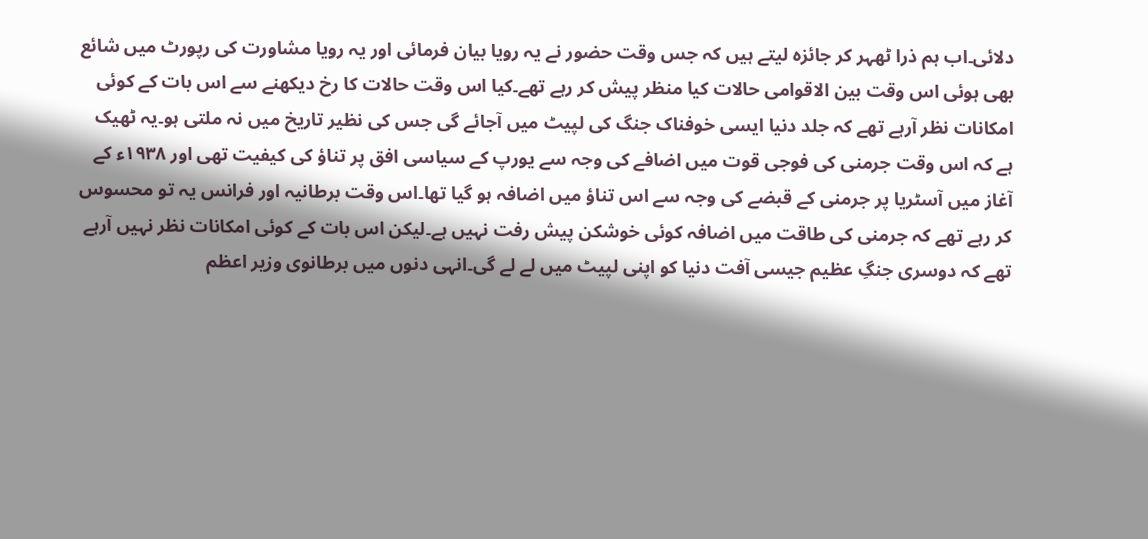دلائی۔اب ہم ذرا ٹھہر کر جائزہ لیتے ہیں کہ جس وقت حضور نے یہ رویا بیان فرمائی اور یہ رویا مشاورت کی رپورٹ میں شائع بھی ہوئی اس وقت بین الاقوامی حالات کیا منظر پیش کر رہے تھے۔کیا اس وقت حالات کا رخ دیکھنے سے اس بات کے کوئی امکانات نظر آرہے تھے کہ جلد دنیا ایسی خوفناک جنگ کی لپیٹ میں آجائے گی جس کی نظیر تاریخ میں نہ ملتی ہو۔یہ ٹھیک ہے کہ اس وقت جرمنی کی فوجی قوت میں اضافے کی وجہ سے یورپ کے سیاسی افق پر تناؤ کی کیفیت تھی اور ۱۹۳۸ء کے آغاز میں آسٹریا پر جرمنی کے قبضے کی وجہ سے اس تناؤ میں اضافہ ہو گیا تھا۔اس وقت برطانیہ اور فرانس یہ تو محسوس کر رہے تھے کہ جرمنی کی طاقت میں اضافہ کوئی خوشکن پیش رفت نہیں ہے۔لیکن اس بات کے کوئی امکانات نظر نہیں آرہے تھے کہ دوسری جنگِ عظیم جیسی آفت دنیا کو اپنی لپیٹ میں لے لے گی۔انہی دنوں میں برطانوی وزیر اعظم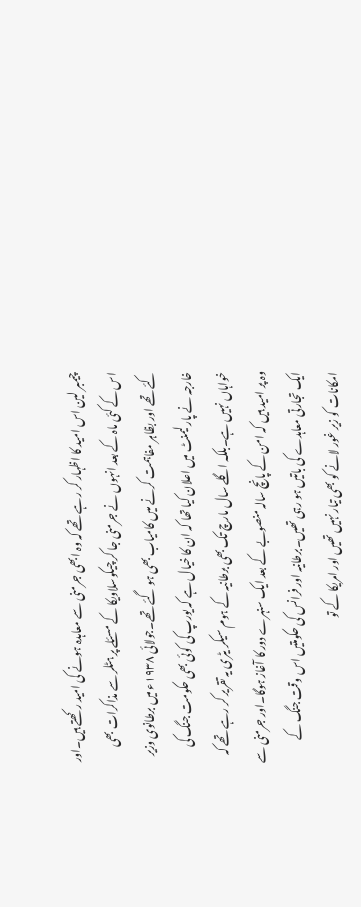چیمبر لین اس امید کا اظہار کر رہے تھے کہ وہ ابھی جرمنی سے معاہدہ ہونے کی امید رکھتے ہیں۔اور اس کے کئی ماہ کے بعد انہوں نے جرمنی جا کر چیکوسلاویکا کے مسئلے پر ہٹلر سے مذاکرات بھی کئے تھے اور بظاہر مفاہمت کرنے میں کامیاب بھی ہو گئے تھے۔جولائی ۱۹۳۸ء میں برطانوی وزیر خارجہ نے پارلیمنٹ میں اعلان کیا تھا کہ ان کا خیال ہے کہ یورپ کی کوئی بھی حکومت جنگ کی خواہاں نہیں ہے۔بلکہ اگلے سال مارچ تک بھی برطانیہ کے ہوم سیکر یٹری یہ تقریر کر رہے تھے کہ وہ پر امید ہیں کہ امن کے پانچ سالہ منصوبے کے بعد ایک سنہرے دور کا آغاز ہوگا۔اور جرمنی سے ایک تجارتی معاہدے کی باتیں ہو رہی تھیں۔برطانیہ اور فرانس کی حکومتیں اس وقت جنگ کے امکانات کو زیر غور لانے کو بھی تیار نہیں تھیں اور امریکا کے تو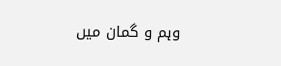وہم و گمان میں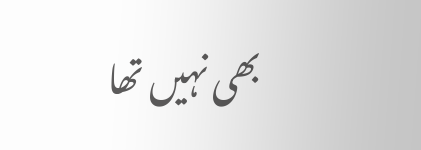بھی نہیں تھا